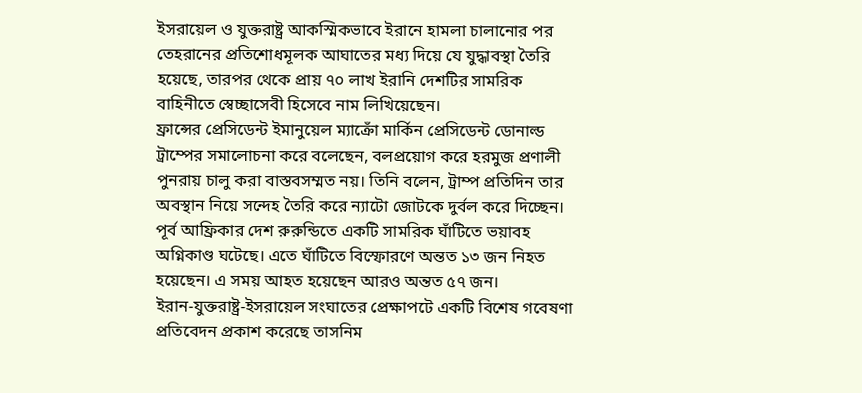ইসরায়েল ও যুক্তরাষ্ট্র আকস্মিকভাবে ইরানে হামলা চালানোর পর তেহরানের প্রতিশোধমূলক আঘাতের মধ্য দিয়ে যে যুদ্ধাবস্থা তৈরি হয়েছে, তারপর থেকে প্রায় ৭০ লাখ ইরানি দেশটির সামরিক বাহিনীতে স্বেচ্ছাসেবী হিসেবে নাম লিখিয়েছেন।
ফ্রান্সের প্রেসিডেন্ট ইমানুয়েল ম্যাক্রোঁ মার্কিন প্রেসিডেন্ট ডোনাল্ড ট্রাম্পের সমালোচনা করে বলেছেন, বলপ্রয়োগ করে হরমুজ প্রণালী পুনরায় চালু করা বাস্তবসম্মত নয়। তিনি বলেন, ট্রাম্প প্রতিদিন তার অবস্থান নিয়ে সন্দেহ তৈরি করে ন্যাটো জোটকে দুর্বল করে দিচ্ছেন।
পূর্ব আফ্রিকার দেশ রুরুন্ডিতে একটি সামরিক ঘাঁটিতে ভয়াবহ অগ্নিকাণ্ড ঘটেছে। এতে ঘাঁটিতে বিস্ফোরণে অন্তত ১৩ জন নিহত হয়েছেন। এ সময় আহত হয়েছেন আরও অন্তত ৫৭ জন।
ইরান-যুক্তরাষ্ট্র-ইসরায়েল সংঘাতের প্রেক্ষাপটে একটি বিশেষ গবেষণা প্রতিবেদন প্রকাশ করেছে তাসনিম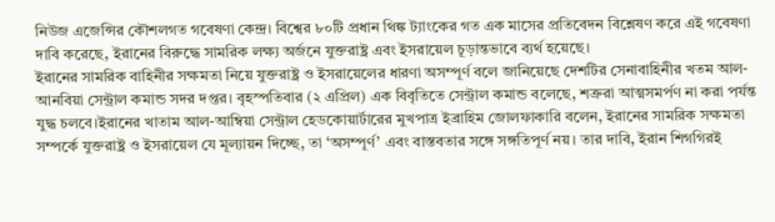নিউজ এজেন্সির কৌশলগত গবেষণা কেন্দ্র। বিশ্বের ৮০টি প্রধান থিঙ্ক ট্যাংকের গত এক মাসের প্রতিবেদন বিশ্লেষণ করে এই গবেষণা দাবি করেছে, ইরানের বিরুদ্ধে সামরিক লক্ষ্য অর্জনে যুক্তরাষ্ট্র এবং ইসরায়েল চূড়ান্তভাবে ব্যর্থ হয়েছে।
ইরানের সামরিক বাহিনীর সক্ষমতা নিয়ে যুক্তরাষ্ট্র ও ইসরায়েলের ধারণা অসম্পূর্ণ বলে জানিয়েছে দেশটির সেনাবাহিনীর খতম আল-আনবিয়া সেন্ট্রাল কমান্ড সদর দপ্তর। বৃহস্পতিবার (২ এপ্রিল) এক বিবৃতিতে সেন্ট্রাল কমান্ড বলেছে, শত্রুরা আত্মসমর্পণ না করা পর্যন্ত যুদ্ধ চলবে।ইরানের খাতাম আল-আম্বিয়া সেন্ট্রাল হেডকোয়ার্টারের মুখপাত্র ইব্রাহিম জোলফাকারি বলেন, ইরানের সামরিক সক্ষমতা সম্পর্কে যুক্তরাষ্ট্র ও ইসরায়েল যে মূল্যায়ন দিচ্ছে, তা ‘অসম্পূর্ণ’ এবং বাস্তবতার সঙ্গে সঙ্গতিপূর্ণ নয়। তার দাবি, ইরান শিগগিরই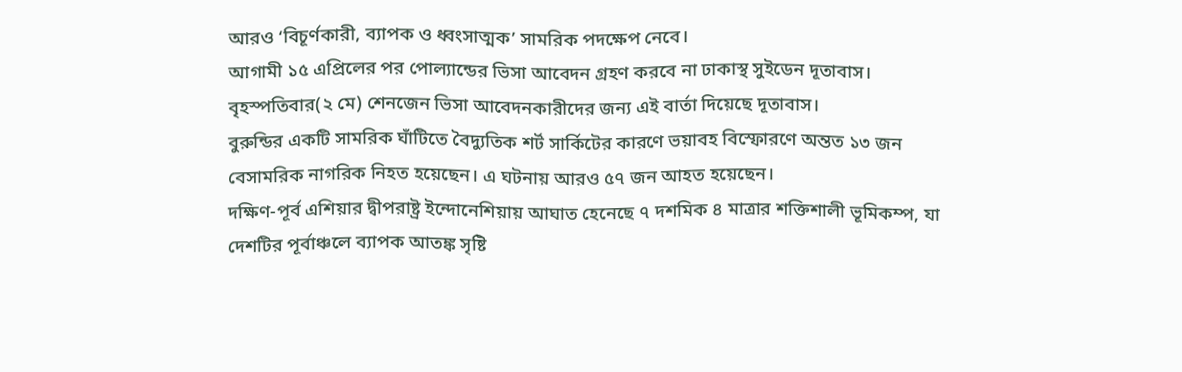আরও ‘বিচূর্ণকারী, ব্যাপক ও ধ্বংসাত্মক’ সামরিক পদক্ষেপ নেবে।
আগামী ১৫ এপ্রিলের পর পোল্যান্ডের ভিসা আবেদন গ্রহণ করবে না ঢাকাস্থ সুইডেন দূতাবাস। বৃহস্পতিবার(২ মে) শেনজেন ভিসা আবেদনকারীদের জন্য এই বার্তা দিয়েছে দূতাবাস।
বুরুন্ডির একটি সামরিক ঘাঁটিতে বৈদ্যুতিক শর্ট সার্কিটের কারণে ভয়াবহ বিস্ফোরণে অন্তত ১৩ জন বেসামরিক নাগরিক নিহত হয়েছেন। এ ঘটনায় আরও ৫৭ জন আহত হয়েছেন।
দক্ষিণ-পূর্ব এশিয়ার দ্বীপরাষ্ট্র ইন্দোনেশিয়ায় আঘাত হেনেছে ৭ দশমিক ৪ মাত্রার শক্তিশালী ভূমিকম্প, যা দেশটির পূর্বাঞ্চলে ব্যাপক আতঙ্ক সৃষ্টি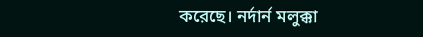করেছে। নর্দার্ন মলুক্কা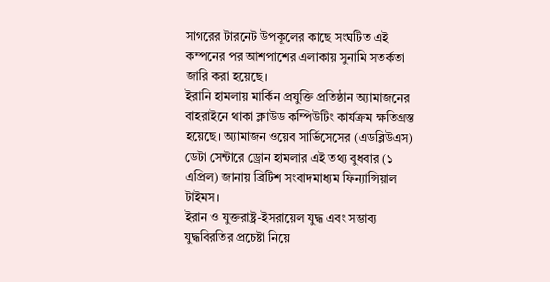সাগরের টারনেট উপকূলের কাছে সংঘটিত এই কম্পনের পর আশপাশের এলাকায় সুনামি সতর্কতা জারি করা হয়েছে।
ইরানি হামলায় মার্কিন প্রযুক্তি প্রতিষ্ঠান অ্যামাজনের বাহরাইনে থাকা ক্লাউড কম্পিউটিং কার্যক্রম ক্ষতিগ্রস্ত হয়েছে। অ্যামাজন ওয়েব সার্ভিসেসের (এডব্লিউএস) ডেটা সেন্টারে ড্রোন হামলার এই তথ্য বুধবার (১ এপ্রিল) জানায় ব্রিটিশ সংবাদমাধ্যম ফিন্যান্সিয়াল টাইমস।
ইরান ও যুক্তরাষ্ট্র-ইসরায়েল যুদ্ধ এবং সম্ভাব্য যুদ্ধবিরতির প্রচেষ্টা নিয়ে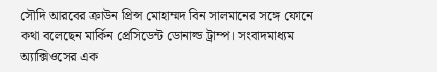সৌদি আরবের ক্রাউন প্রিন্স মোহাম্মদ বিন সালমানের সঙ্গে ফোনে কথা বলেছেন মার্কিন প্রেসিডেন্ট ডোনাল্ড ট্রাম্প। সংবাদমাধ্যম অ্যাক্সিওসের এক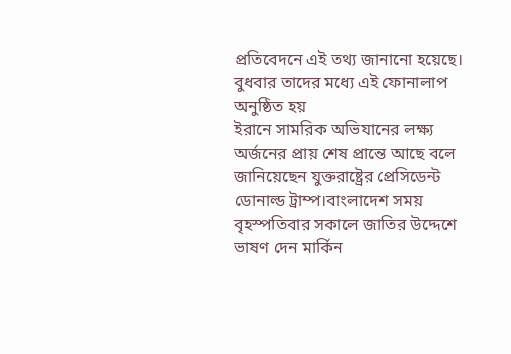প্রতিবেদনে এই তথ্য জানানো হয়েছে। বুধবার তাদের মধ্যে এই ফোনালাপ অনুষ্ঠিত হয়
ইরানে সামরিক অভিযানের লক্ষ্য অর্জনের প্রায় শেষ প্রান্তে আছে বলে জানিয়েছেন যুক্তরাষ্ট্রের প্রেসিডেন্ট ডোনাল্ড ট্রাম্প।বাংলাদেশ সময় বৃহস্পতিবার সকালে জাতির উদ্দেশে ভাষণ দেন মার্কিন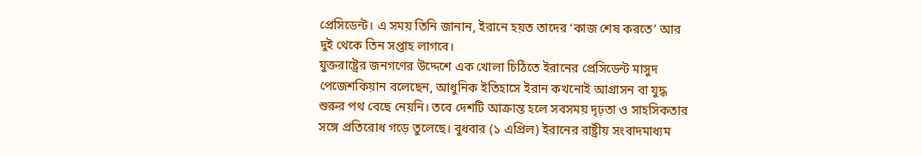প্রেসিডেন্ট। এ সময় তিনি জানান, ইরানে হয়ত তাদের ‘কাজ শেষ করতে’ আর দুই থেকে তিন সপ্তাহ লাগবে।
যুক্তরাষ্ট্রের জনগণের উদ্দেশে এক খোলা চিঠিতে ইরানের প্রেসিডেন্ট মাসুদ পেজেশকিয়ান বলেছেন, আধুনিক ইতিহাসে ইরান কখনোই আগ্রাসন বা যুদ্ধ শুরুর পথ বেছে নেয়নি। তবে দেশটি আক্রান্ত হলে সবসময় দৃঢ়তা ও সাহসিকতার সঙ্গে প্রতিরোধ গড়ে তুলেছে। বুধবার (১ এপ্রিল) ইরানের রাষ্ট্রীয় সংবাদমাধ্যম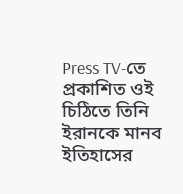Press TV-তে প্রকাশিত ওই চিঠিতে তিনি ইরানকে মানব ইতিহাসের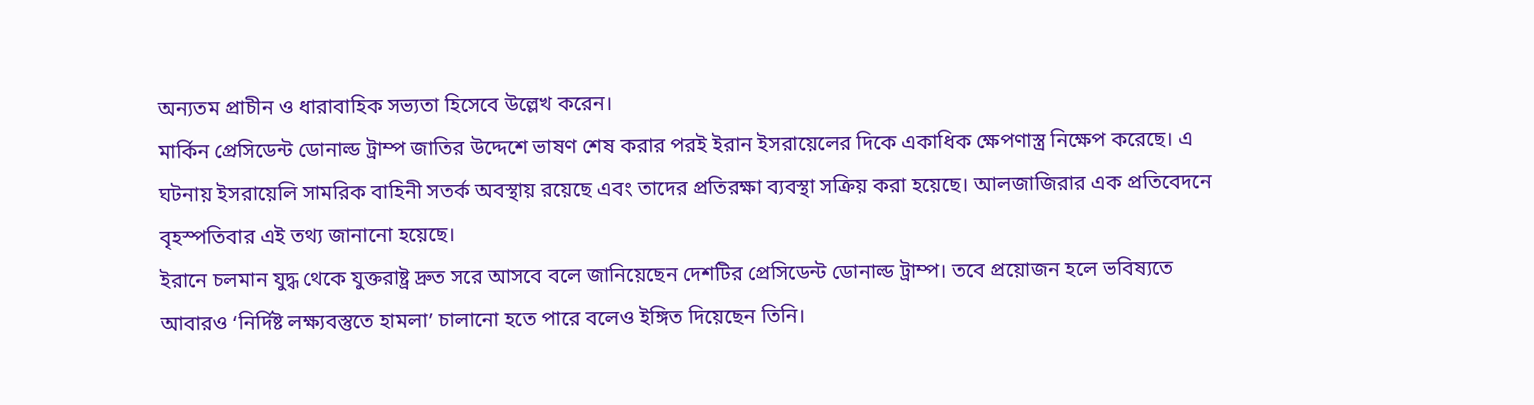অন্যতম প্রাচীন ও ধারাবাহিক সভ্যতা হিসেবে উল্লেখ করেন।
মার্কিন প্রেসিডেন্ট ডোনাল্ড ট্রাম্প জাতির উদ্দেশে ভাষণ শেষ করার পরই ইরান ইসরায়েলের দিকে একাধিক ক্ষেপণাস্ত্র নিক্ষেপ করেছে। এ ঘটনায় ইসরায়েলি সামরিক বাহিনী সতর্ক অবস্থায় রয়েছে এবং তাদের প্রতিরক্ষা ব্যবস্থা সক্রিয় করা হয়েছে। আলজাজিরার এক প্রতিবেদনে বৃহস্পতিবার এই তথ্য জানানো হয়েছে।
ইরানে চলমান যুদ্ধ থেকে যুক্তরাষ্ট্র দ্রুত সরে আসবে বলে জানিয়েছেন দেশটির প্রেসিডেন্ট ডোনাল্ড ট্রাম্প। তবে প্রয়োজন হলে ভবিষ্যতে আবারও ‘নির্দিষ্ট লক্ষ্যবস্তুতে হামলা’ চালানো হতে পারে বলেও ইঙ্গিত দিয়েছেন তিনি।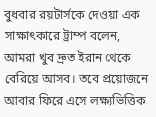বুধবার রয়টার্সকে দেওয়া এক সাক্ষাৎকারে ট্রাম্প বলেন, আমরা খুব দ্রুত ইরান থেকে বেরিয়ে আসব। তবে প্রয়োজনে আবার ফিরে এসে লক্ষ্যভিত্তিক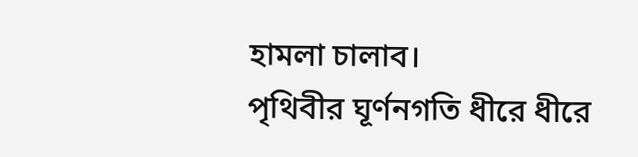হামলা চালাব।
পৃথিবীর ঘূর্ণনগতি ধীরে ধীরে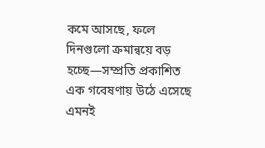কমে আসছে, ফলে দিনগুলো ক্রমান্বয়ে বড় হচ্ছে—সম্প্রতি প্রকাশিত এক গবেষণায় উঠে এসেছে এমনই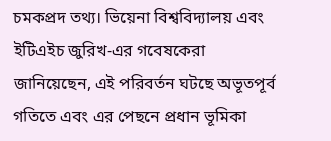চমকপ্রদ তথ্য। ভিয়েনা বিশ্ববিদ্যালয় এবং ইটিএইচ জুরিখ-এর গবেষকেরা জানিয়েছেন, এই পরিবর্তন ঘটছে অভূতপূর্ব গতিতে এবং এর পেছনে প্রধান ভূমিকা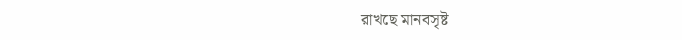রাখছে মানবসৃষ্ট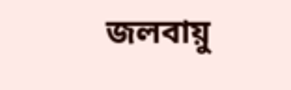জলবায়ু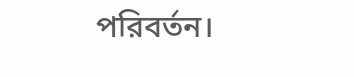পরিবর্তন।